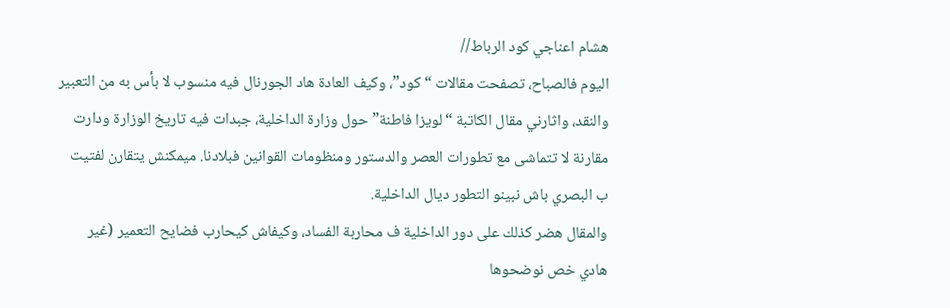هشام اعناجي كود الرباط//
اليوم فالصباح، تصفحت مقالات “كود”، وكيف العادة هاد الجورنال فيه منسوب لا بأس به من التعبير والنقد، واثارني مقال الكاتبة “لويزا فاطنة” حول وزارة الداخلية، جبدات فيه تاريخ الوزارة ودارت مقارنة لا تتماشى مع تطورات العصر والدستور ومنظومات القوانين فبلادنا. ميمكنش يتقارن لفتيت ب البصري باش نبينو التطور ديال الداخلية.
والمقال هضر كذلك على دور الداخلية ف محاربة الفساد، وكيفاش كيحارب فضايح التعمير (غير هادي خص نوضحوها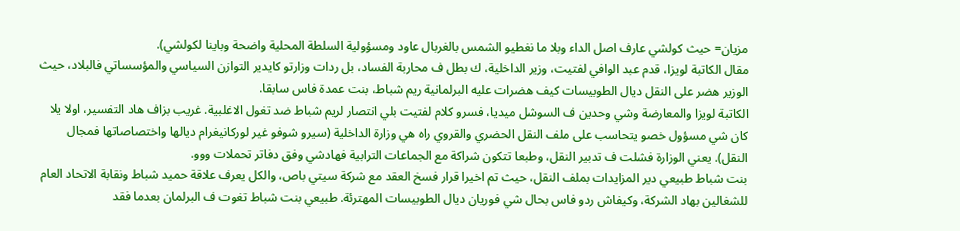مزيان= حيث كولشي عارف اصل الداء وبلا ما نغطيو الشمس بالغربال عاود ومسؤولية السلطة المحلية واضحة وباينا لكولشي).
مقال الكاتبة لويزا، قدم عبد الوافي لفتيت، وزير الداخلية، ك بطل ف محاربة الفساد، بل ردات وزارتو كايدير التوازن السياسي والمؤسساتي فالبلاد، حيث الوزير هضر على النقل ديال الطوبيسات كيف هضرات عليه البرلمانية ريم شباط، بنت عمدة فاس سابقا.
الكاتبة لويزا والمعارضة وشي وحدين ف السوشل ميديا، فسرو كلام لفتيت بلي انتصار لريم شباط ضد تغول الاغلبية. غريب بزاف هاد التفسير، اولا يلا كان شي مسؤول خصو يتحاسب على ملف النقل الحضري والقروي راه هي وزارة الداخلية (سيرو شوفو غير لوركانيغرام ديالها واختصاصاتها فمجال النقل). يعني الوزارة فشلت ف تدبير النقل، وطبعا تتكون شراكة مع الجماعات الترابية فهادشي وفق دفاتر تحملات ووو.
بنت شباط طبيعي دير المزايدات بملف النقل، حيث تم اخيرا قرار فسخ العقد مع شركة سيتي باص، والكل يعرف علاقة حميد شباط ونقابة الاتحاد العام للشغالين بهاد الشركة، وكيفاش ردو فاس بحال شي فوريان ديال الطوبيسات المهترئة. طبيعي بنت شباط تغوت ف البرلمان بعدما فقد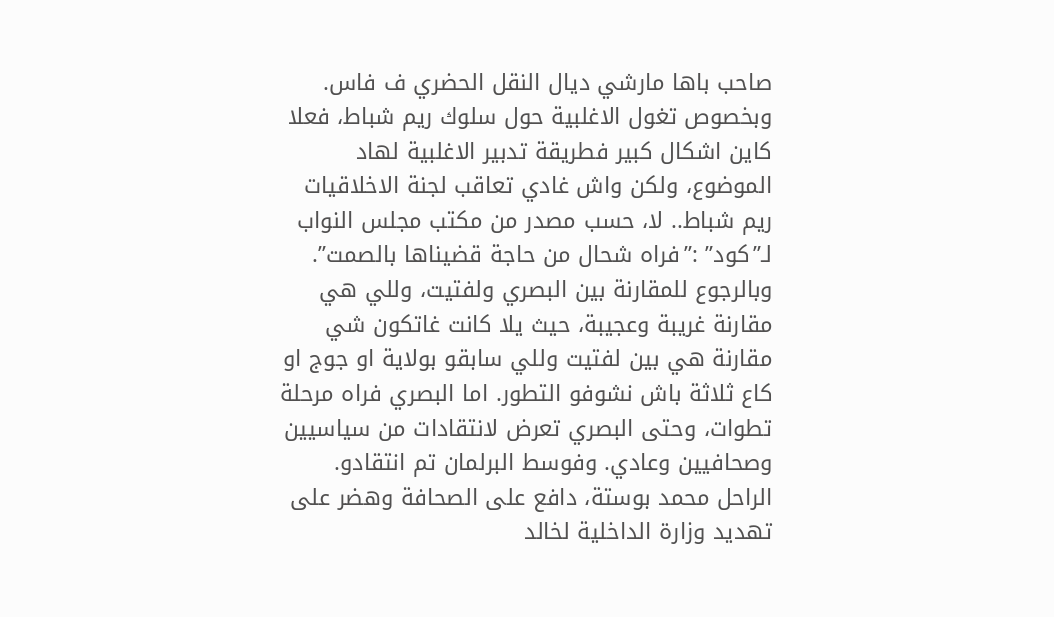صاحب باها مارشي ديال النقل الحضري ف فاس.
وبخصوص تغول الاغلبية حول سلوك ريم شباط، فعلا كاين اشكال كبير فطريقة تدبير الاغلبية لهاد الموضوع، ولكن واش غادي تعاقب لجنة الاخلاقيات ريم شباط.. لا، حسب مصدر من مكتب مجلس النواب لـ”كود” :”فراه شحال من حاجة قضيناها بالصمت”.
وبالرجوع للمقارنة بين البصري ولفتيت، وللي هي مقارنة غريبة وعجيبة، حيث يلا كانت غاتكون شي مقارنة هي بين لفتيت وللي سابقو بولاية او جوج او كاع ثلاثة باش نشوفو التطور. اما البصري فراه مرحلة تطوات، وحتى البصري تعرض لانتقادات من سياسيين وصحافيين وعادي. وفوسط البرلمان تم انتقادو.
الراحل محمد بوستة، دافع على الصحافة وهضر على تهديد وزارة الداخلية لخالد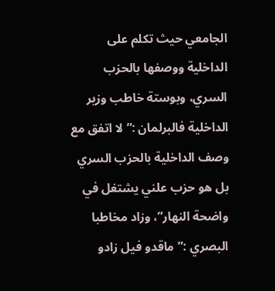الجامعي حيث تكلم على الداخلية ووصفها بالحزب السري، وبوستة خاطب وزير الداخلية فالبرلمان :”لا اتفق مع وصف الداخلية بالحزب السري بل هو حزب علني يشتغل في واضحة النهار”، وزاد مخاطبا البصري :”ماقدو فيل زادو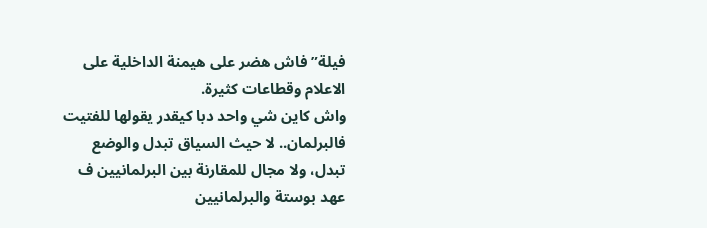فيلة” فاش هضر على هيمنة الداخلية على الاعلام وقطاعات كثيرة.
واش كاين شي واحد دبا كيقدر يقولها للفتيت فالبرلمان.. لا حيث السياق تبدل والوضع تبدل، ولا مجال للمقارنة بين البرلمانيين ف عهد بوستة والبرلمانيين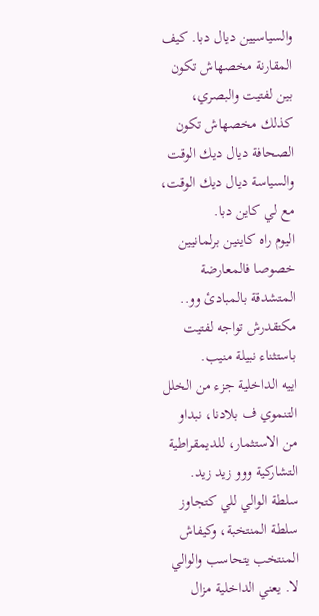والسياسيين ديال دبا. كيف المقارنة مخصهاش تكون بين لفتيت والبصري، كذلك مخصهاش تكون الصحافة ديال ديك الوقت والسياسة ديال ديك الوقت، مع لي كاين دبا.
اليوم راه كاينين برلمانيين خصوصا فالمعارضة المتشدقة بالمبادئ وو.. مكتقدرش تواجه لفتيت باستثناء نبيلة منيب.
اييه الداخلية جزء من الخلل التنموي ف بلادنا، نبداو من الاستثمار، للديمقراطية التشاركية ووو زيد زيد. سلطة الوالي للي كتجاوز سلطة المنتخبة، وكيفاش المنتخب يتحاسب والوالي لا. يعني الداخلية مزال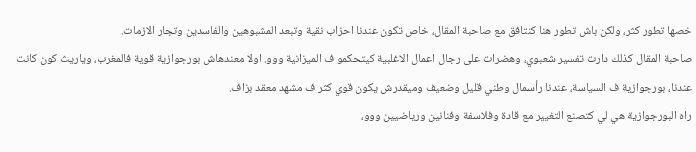خصها تطور كثر، ولكن باش تطور هنا كنتافق مع صاحبة المقال، خاص تكون عندنا احزاب نقية وتبعد المشبوهين والفاسدين وتجار الازمات.
صاحبة المقال كذلك دارت تفسير شعبوي، وهضرات على رجال اعمال الاغلبية كيتحكمو ف الميزانية ووو. اولا معندهاش بورجوازية قوية فالمغرب، وياريث كون كانت عندنا، بورجوازية ف السياسة، عندنا رأسمال وطني قليل وضعيف وميقدرش يكون قوي كثر ف مشهد معقد بزاف.
راه البورجوازية هي لي كتصنع التغيير مع قادة وفلاسفة وفنانين ورياضيين ووو،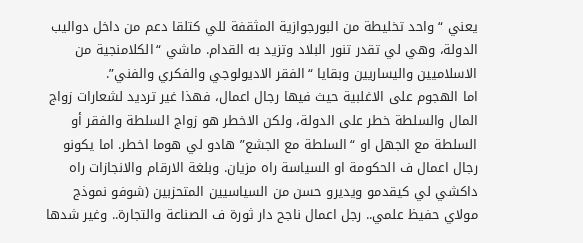يعني “واحد تخليطة من البورجوازية المثقفة للي كتلقا دعم من داخل دواليب الدولة، وهي لي تقدر تنور البلاد وتزيد به القدام. ماشي “الكلامنجية من الاسلاميين واليساريين وبقايا “الفقر الاديولوجي والفكري والفني”.
اما الهجوم على الاغلبية حيث فيها رجال اعمال، فهذا غير ترديد لشعارات زواج المال والسلطة خطر على الدولة، ولكن الاخطر هو زواج السلطة والفقر أو السلطة مع الجهل او “السلطة مع الجشع” هادو لي هوما اخطر. اما يكونو رجال اعمال ف الحكومة او السياسة راه مزيان. وبلغة الارقام والانجازات راه داكشي لي كيقدمو ويديرو حسن من السياسيين المتحزبين (شوفو نموذج مولاي حفيظ علمي.. رجل اعمال ناجح دار ثورة ف الصناعة والتجارة.. وغير شدها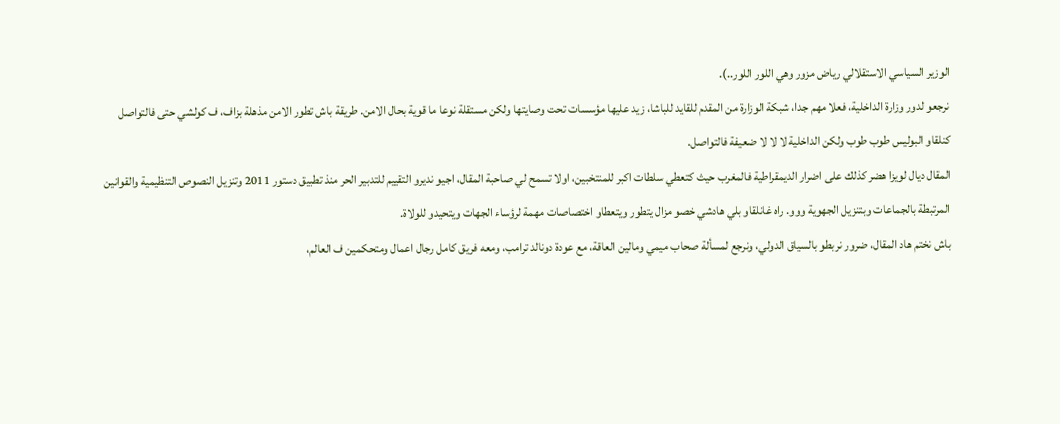الوزير السياسي الاستقلالي رياض مزور وهي اللور اللور..).
نرجعو لدور وزارة الداخلية، فعلا مهم جدا، شبكة الوزارة من المقدم للقايد للباشا، زيد عليها مؤسسات تحت وصايتها ولكن مستقلة نوعا ما قوية بحال الامن. طريقة باش تطور الامن مذهلة بزاف، ف كولشي حتى فالتواصل كنلقاو البوليس طوب طوب ولكن الداخلية لا لا لا ضعيفة فالتواصل.
المقال ديال لويزا هضر كذلك على اضرار الديمقراطية فالمغرب حيث كتعطي سلطات اكبر للمنتخبين، اولا تسمح لي صاحبة المقال، اجيو نديرو التقييم للتدبير الحر منذ تطبيق دستور 2011 وتنزيل النصوص التنظيمية والقوانين المرتبطة بالجماعات وبتنزيل الجهوية ووو. راه غانلقاو بلي هادشي خصو مزال يتطور ويتعطاو اختصاصات مهمة لرؤساء الجهات ويتحيدو للولاة.
باش نختم هاد المقال، ضرور نربطو بالسياق الدولي، ونرجع لمسألة صحاب ميمي ومالين العاقة، مع عودة دونالد ترامب، ومعه فريق كامل رجال اعمال ومتحكمين ف العالم،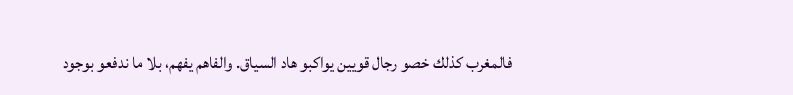فالمغرب كذلك خصو رجال قويين يواكبو هاد السياق. والفاهم يفهم، بلا ما ندفعو بوجود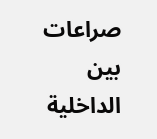صراعات بين الداخلية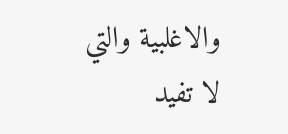والاغلبية والتي لا تفيد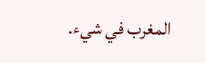المغرب في شيء.